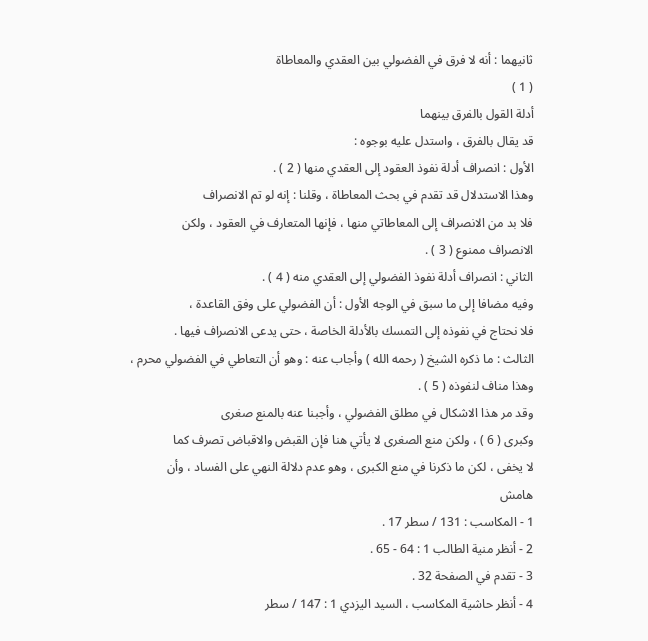ثانيهما : أنه لا فرق في الفضولي بين العقدي والمعاطاة
( 1 )
أدلة القول بالفرق بينهما
قد يقال بالفرق ، واستدل عليه بوجوه :
الأول : انصراف أدلة نفوذ العقود إلى العقدي منها ( 2 ) .
وهذا الاستدلال قد تقدم في بحث المعاطاة ، وقلنا : إنه لو تم الانصراف
فلا بد من الانصراف إلى المعاطاتي منها ، فإنها المتعارف في العقود ، ولكن
الانصراف ممنوع ( 3 ) .
الثاني : انصراف أدلة نفوذ الفضولي إلى العقدي منه ( 4 ) .
وفيه مضافا إلى ما سبق في الوجه الأول : أن الفضولي على وفق القاعدة ،
فلا نحتاج في نفوذه إلى التمسك بالأدلة الخاصة ، حتى يدعى الانصراف فيها .
الثالث : ما ذكره الشيخ ( رحمه الله ) وأجاب عنه : وهو أن التعاطي في الفضولي محرم ،
وهذا مناف لنفوذه ( 5 ) .
وقد مر هذا الاشكال في مطلق الفضولي ، وأجبنا عنه بالمنع صغرى
وكبرى ( 6 ) ، ولكن منع الصغرى لا يأتي هنا فإن القبض والاقباض تصرف كما
لا يخفى ، لكن ما ذكرنا في منع الكبرى ، وهو عدم دلالة النهي على الفساد ، وأن
هامش
1 - المكاسب : 131 / سطر 17 .
2 - أنظر منية الطالب 1 : 64 - 65 .
3 - تقدم في الصفحة 32 .
4 - أنظر حاشية المكاسب ، السيد اليزدي 1 : 147 / سطر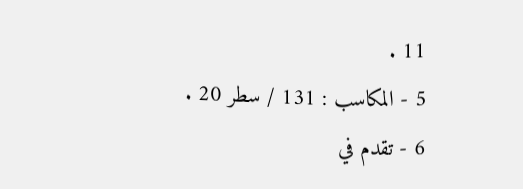11 .
5 - المكاسب : 131 / سطر 20 .
6 - تقدم في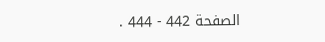الصفحة 442 - 444 .